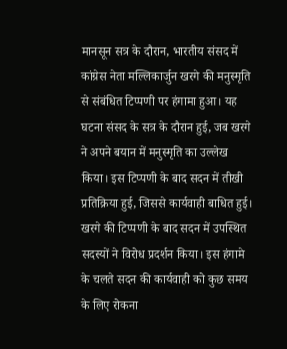मानसून सत्र के दौरान, भारतीय संसद में कांग्रेस नेता मल्लिकार्जुन खरगे की मनुस्मृति से संबंधित टिप्पणी पर हंगामा हुआ। यह घटना संसद के सत्र के दौरान हुई, जब खरगे ने अपने बयान में मनुस्मृति का उल्लेख किया। इस टिप्पणी के बाद सदन में तीखी प्रतिक्रिया हुई, जिससे कार्यवाही बाधित हुई।
खरगे की टिप्पणी के बाद सदन में उपस्थित सदस्यों ने विरोध प्रदर्शन किया। इस हंगामे के चलते सदन की कार्यवाही को कुछ समय के लिए रोकना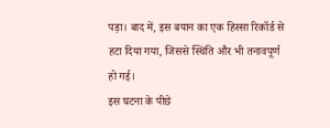पड़ा। बाद में, इस बयान का एक हिस्सा रिकॉर्ड से हटा दिया गया, जिससे स्थिति और भी तनावपूर्ण हो गई।
इस घटना के पीछे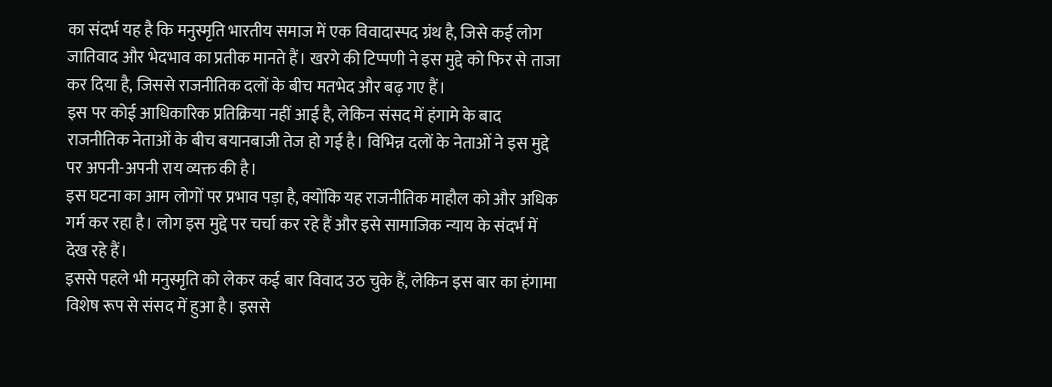का संदर्भ यह है कि मनुस्मृति भारतीय समाज में एक विवादास्पद ग्रंथ है, जिसे कई लोग जातिवाद और भेदभाव का प्रतीक मानते हैं। खरगे की टिप्पणी ने इस मुद्दे को फिर से ताजा कर दिया है, जिससे राजनीतिक दलों के बीच मतभेद और बढ़ गए हैं।
इस पर कोई आधिकारिक प्रतिक्रिया नहीं आई है, लेकिन संसद में हंगामे के बाद राजनीतिक नेताओं के बीच बयानबाजी तेज हो गई है। विभिन्न दलों के नेताओं ने इस मुद्दे पर अपनी-अपनी राय व्यक्त की है।
इस घटना का आम लोगों पर प्रभाव पड़ा है, क्योंकि यह राजनीतिक माहौल को और अधिक गर्म कर रहा है। लोग इस मुद्दे पर चर्चा कर रहे हैं और इसे सामाजिक न्याय के संदर्भ में देख रहे हैं।
इससे पहले भी मनुस्मृति को लेकर कई बार विवाद उठ चुके हैं, लेकिन इस बार का हंगामा विशेष रूप से संसद में हुआ है। इससे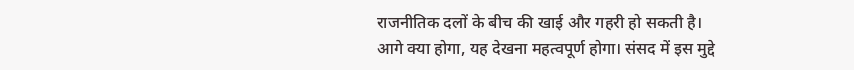राजनीतिक दलों के बीच की खाई और गहरी हो सकती है।
आगे क्या होगा, यह देखना महत्वपूर्ण होगा। संसद में इस मुद्दे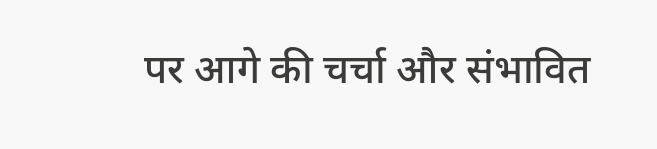पर आगे की चर्चा और संभावित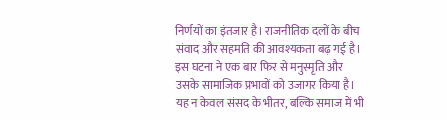निर्णयों का इंतजार है। राजनीतिक दलों के बीच संवाद और सहमति की आवश्यकता बढ़ गई है।
इस घटना ने एक बार फिर से मनुस्मृति और उसके सामाजिक प्रभावों को उजागर किया है। यह न केवल संसद के भीतर, बल्कि समाज में भी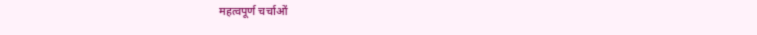महत्वपूर्ण चर्चाओं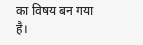का विषय बन गया है।